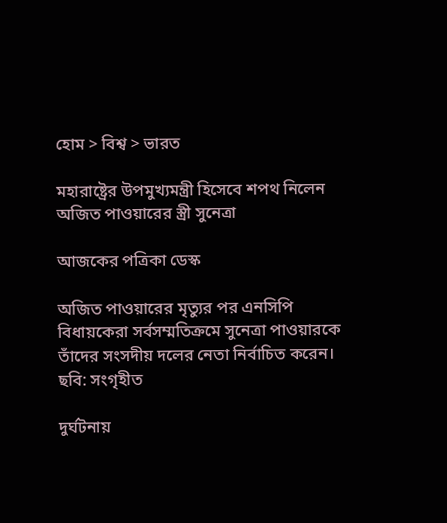হোম > বিশ্ব > ভারত

মহারাষ্ট্রের উপমুখ্যমন্ত্রী হিসেবে শপথ নিলেন অজিত পাওয়ারের স্ত্রী সুনেত্রা

আজকের পত্রিকা ডেস্ক

অজিত পাওয়ারের মৃত্যুর পর এনসিপি বিধায়কেরা সর্বসম্মতিক্রমে সুনেত্রা পাওয়ারকে তাঁদের সংসদীয় দলের নেতা নির্বাচিত করেন। ছবি: সংগৃহীত

দুর্ঘটনায়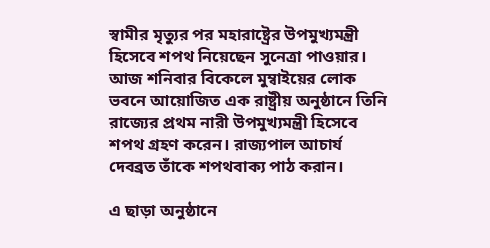স্বামীর মৃত্যুর পর মহারাষ্ট্রের উপমুখ্যমন্ত্রী হিসেবে শপথ নিয়েছেন সুনেত্রা পাওয়ার। আজ শনিবার বিকেলে মুম্বাইয়ের লোক ভবনে আয়োজিত এক রাষ্ট্রীয় অনুষ্ঠানে তিনি রাজ্যের প্রথম নারী উপমুখ্যমন্ত্রী হিসেবে শপথ গ্রহণ করেন। রাজ্যপাল আচার্য দেবব্রত তাঁকে শপথবাক্য পাঠ করান।

এ ছাড়া অনুষ্ঠানে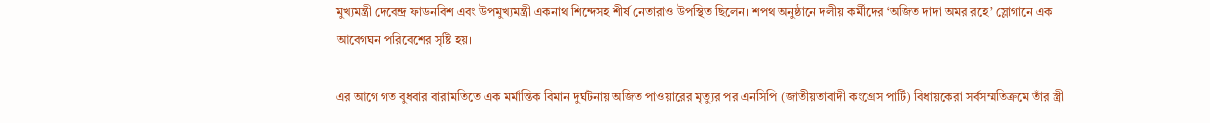মুখ্যমন্ত্রী দেবেন্দ্র ফাডনবিশ এবং উপমুখ্যমন্ত্রী একনাথ শিন্দেসহ শীর্ষ নেতারাও উপস্থিত ছিলেন। শপথ অনুষ্ঠানে দলীয় কর্মীদের ‘অজিত দাদা অমর রহে’ স্লোগানে এক আবেগঘন পরিবেশের সৃষ্টি হয়।

এর আগে গত বুধবার বারামতিতে এক মর্মান্তিক বিমান দুর্ঘটনায় অজিত পাওয়ারের মৃত্যুর পর এনসিপি (জাতীয়তাবাদী কংগ্রেস পার্টি) বিধায়কেরা সর্বসম্মতিক্রমে তাঁর স্ত্রী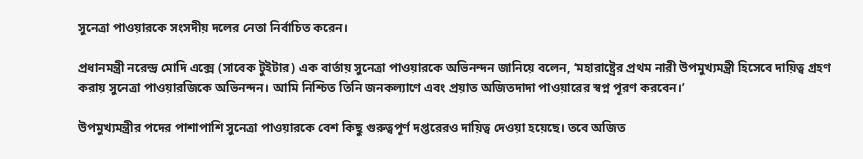সুনেত্রা পাওয়ারকে সংসদীয় দলের নেতা নির্বাচিত করেন।

প্রধানমন্ত্রী নরেন্দ্র মোদি এক্সে (সাবেক টুইটার) এক বার্তায় সুনেত্রা পাওয়ারকে অভিনন্দন জানিয়ে বলেন, ‘মহারাষ্ট্রের প্রথম নারী উপমুখ্যমন্ত্রী হিসেবে দায়িত্ব গ্রহণ করায় সুনেত্রা পাওয়ারজিকে অভিনন্দন। আমি নিশ্চিত তিনি জনকল্যাণে এবং প্রয়াত অজিতদাদা পাওয়ারের স্বপ্ন পূরণ করবেন।’

উপমুখ্যমন্ত্রীর পদের পাশাপাশি সুনেত্রা পাওয়ারকে বেশ কিছু গুরুত্বপূর্ণ দপ্তরেরও দায়িত্ব দেওয়া হয়েছে। তবে অজিত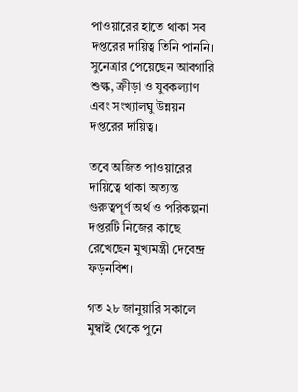পাওয়ারের হাতে থাকা সব দপ্তরের দায়িত্ব তিনি পাননি। সুনেত্রার পেয়েছেন আবগারি শুল্ক, ক্রীড়া ও যুবকল্যাণ এবং সংখ্যালঘু উন্নয়ন দপ্তরের দায়িত্ব।

তবে অজিত পাওয়ারের দায়িত্বে থাকা অত্যন্ত গুরুত্বপূর্ণ অর্থ ও পরিকল্পনা দপ্তরটি নিজের কাছে রেখেছেন মুখ্যমন্ত্রী দেবেন্দ্র ফড়নবিশ।

গত ২৮ জানুয়ারি সকালে মুম্বাই থেকে পুনে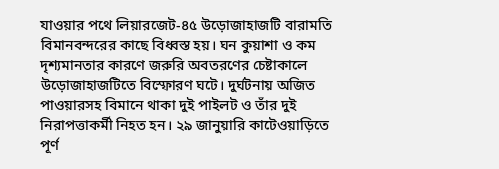যাওয়ার পথে লিয়ারজেট-৪৫ উড়োজাহাজটি বারামতি বিমানবন্দরের কাছে বিধ্বস্ত হয়। ঘন কুয়াশা ও কম দৃশ্যমানতার কারণে জরুরি অবতরণের চেষ্টাকালে উড়োজাহাজটিতে বিস্ফোরণ ঘটে। দুর্ঘটনায় অজিত পাওয়ারসহ বিমানে থাকা দুই পাইলট ও তাঁর দুই নিরাপত্তাকর্মী নিহত হন। ২৯ জানুয়ারি কাটেওয়াড়িতে পূর্ণ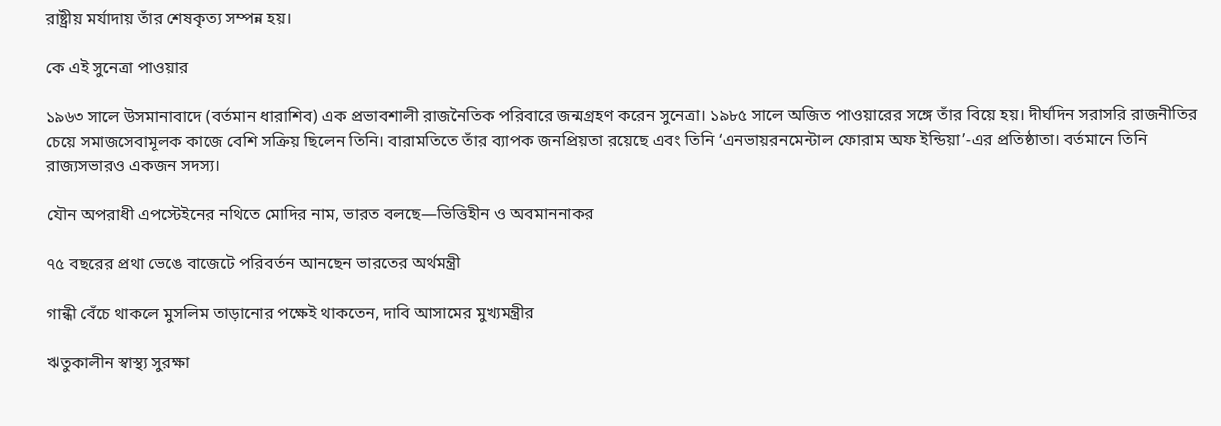রাষ্ট্রীয় মর্যাদায় তাঁর শেষকৃত্য সম্পন্ন হয়।

কে এই সুনেত্রা পাওয়ার

১৯৬৩ সালে উসমানাবাদে (বর্তমান ধারাশিব) এক প্রভাবশালী রাজনৈতিক পরিবারে জন্মগ্রহণ করেন সুনেত্রা। ১৯৮৫ সালে অজিত পাওয়ারের সঙ্গে তাঁর বিয়ে হয়। দীর্ঘদিন সরাসরি রাজনীতির চেয়ে সমাজসেবামূলক কাজে বেশি সক্রিয় ছিলেন তিনি। বারামতিতে তাঁর ব্যাপক জনপ্রিয়তা রয়েছে এবং তিনি ‘এনভায়রনমেন্টাল ফোরাম অফ ইন্ডিয়া’-এর প্রতিষ্ঠাতা। বর্তমানে তিনি রাজ্যসভারও একজন সদস্য।

যৌন অপরাধী এপস্টেইনের নথিতে মোদির নাম, ভারত বলছে—ভিত্তিহীন ও অবমাননাকর

৭৫ বছরের প্রথা ভেঙে বাজেটে পরিবর্তন আনছেন ভারতের অর্থমন্ত্রী

গান্ধী বেঁচে থাকলে মুসলিম তাড়ানোর পক্ষেই থাকতেন, দাবি আসামের মুখ্যমন্ত্রীর

ঋতুকালীন স্বাস্থ্য সুরক্ষা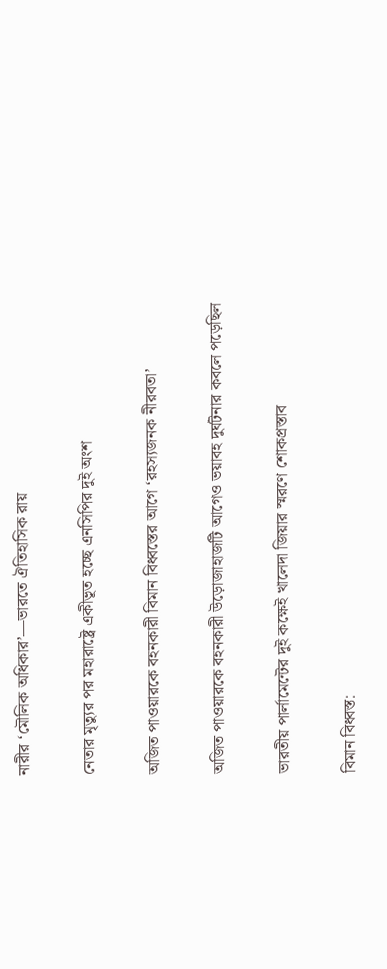নারীর ‘মৌলিক অধিকার’—ভারতে ঐতিহাসিক রায়

নেতার মৃত্যুর পর মহারাষ্ট্রে একীভূত হচ্ছে এনসিপির দুই অংশ

অজিত পাওয়ারকে বহনকারী বিমান বিধ্বস্তের আগে ‘রহস্যজনক নীরবতা’

অজিত পাওয়ারকে বহনকারী উড়োজাহাজটি আগেও ভয়াবহ দুর্ঘটনার কবলে পড়েছিল

ভারতীয় পার্লামেন্টের দুই কক্ষেই খালেদা জিয়ার স্মরণে শোকপ্রস্তাব

বিমান বিধ্বস্ত: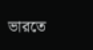ভারতে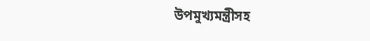উপমুখ্যমন্ত্রীসহ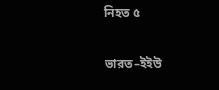নিহত ৫

ভারত–ইইউ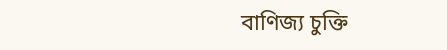বাণিজ্য চুক্তি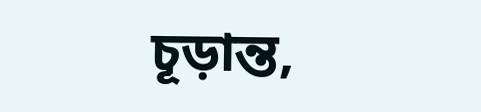চূড়ান্ত,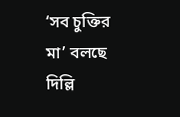‘সব চুক্তির মা’ বলছে দিল্লি